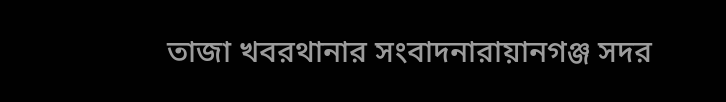তাজা খবরথানার সংবাদনারায়ানগঞ্জ সদর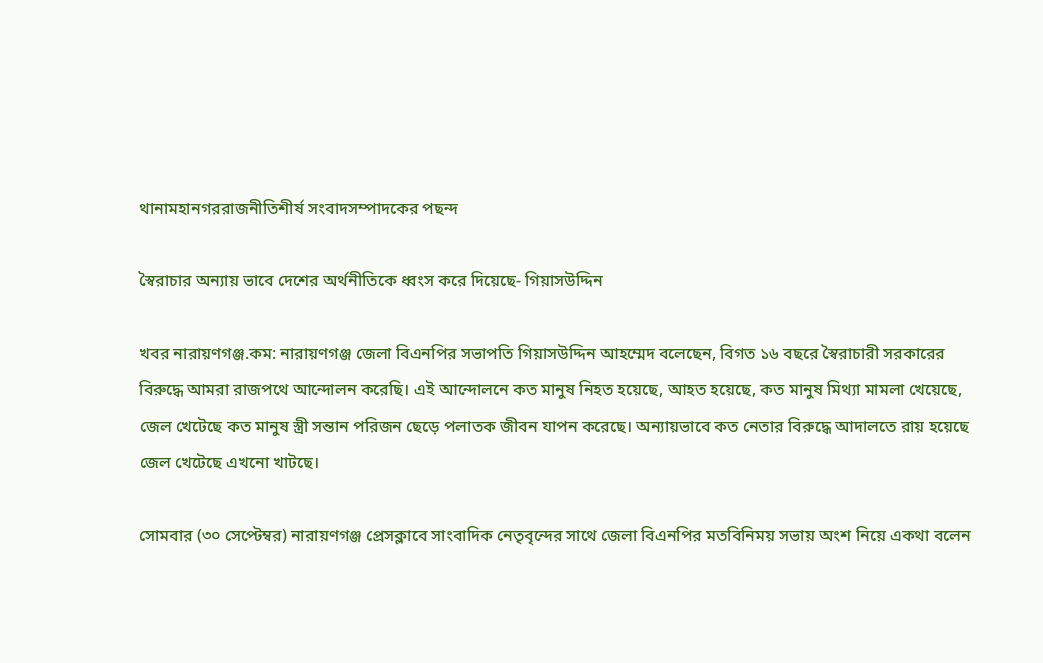থানামহানগররাজনীতিশীর্ষ সংবাদসম্পাদকের পছন্দ

স্বৈরাচার অন্যায় ভাবে দেশের অর্থনীতিকে ধ্বংস করে দিয়েছে- গিয়াসউদ্দিন

খবর নারায়ণগঞ্জ.কম: নারায়ণগঞ্জ জেলা বিএনপির সভাপতি গিয়াসউদ্দিন আহম্মেদ বলেছেন, বিগত ১৬ বছরে স্বৈরাচারী সরকারের বিরুদ্ধে আমরা রাজপথে আন্দোলন করেছি। এই আন্দোলনে কত মানুষ নিহত হয়েছে, আহত হয়েছে, কত মানুষ মিথ্যা মামলা খেয়েছে, জেল খেটেছে কত মানুষ স্ত্রী সন্তান পরিজন ছেড়ে পলাতক জীবন যাপন করেছে। অন্যায়ভাবে কত নেতার বিরুদ্ধে আদালতে রায় হয়েছে জেল খেটেছে এখনো খাটছে।

সোমবার (৩০ সেপ্টেম্বর) নারায়ণগঞ্জ প্রেসক্লাবে সাংবাদিক নেতৃবৃন্দের সাথে জেলা বিএনপির মতবিনিময় সভায় অংশ নিয়ে একথা বলেন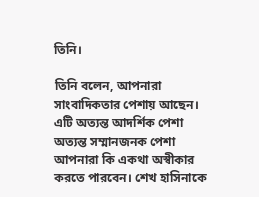তিনি।

তিনি বলেন, আপনারা সাংবাদিকতার পেশায় আছেন। এটি অত্যন্ত আদর্শিক পেশা অত্যন্ত সম্মানজনক পেশা আপনারা কি একথা অস্বীকার করতে পারবেন। শেখ হাসিনাকে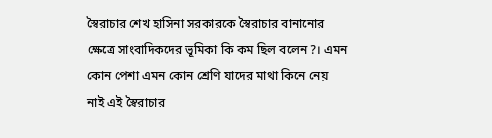স্বৈরাচার শেখ হাসিনা সরকারকে স্বৈরাচার বানানোর ক্ষেত্রে সাংবাদিকদের ভূমিকা কি কম ছিল বলেন?। এমন কোন পেশা এমন কোন শ্রেণি যাদের মাথা কিনে নেয় নাই এই স্বৈরাচার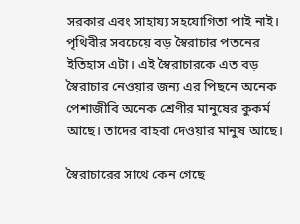সরকার এবং সাহায্য সহযোগিতা পাই নাই। পৃথিবীর সবচেয়ে বড় স্বৈরাচার পতনের ইতিহাস এটা। এই স্বৈরাচারকে এত বড় স্বৈরাচার নেওয়ার জন্য এর পিছনে অনেক পেশাজীবি অনেক শ্রেণীর মানুষের কুকর্ম আছে। তাদের বাহবা দেওয়ার মানুষ আছে।

স্বৈরাচারের সাথে কেন গেছে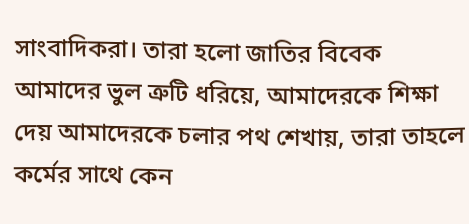সাংবাদিকরা। তারা হলো জাতির বিবেক আমাদের ভুল ত্রুটি ধরিয়ে, আমাদেরকে শিক্ষা দেয় আমাদেরকে চলার পথ শেখায়, তারা তাহলে কর্মের সাথে কেন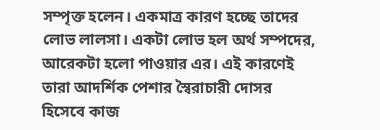সম্পৃক্ত হলেন। একমাত্র কারণ হচ্ছে তাদের লোভ লালসা। একটা লোভ হল অর্থ সম্পদের, আরেকটা হলো পাওয়ার এর। এই কারণেই তারা আদর্শিক পেশার স্বৈরাচারী দোসর হিসেবে কাজ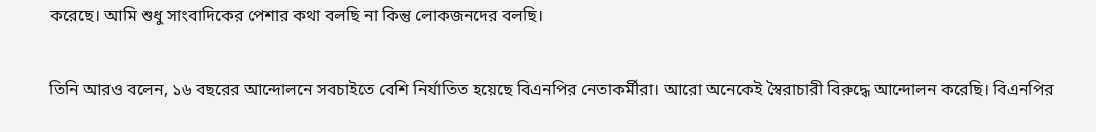করেছে। আমি শুধু সাংবাদিকের পেশার কথা বলছি না কিন্তু লোকজনদের বলছি।

তিনি আরও বলেন, ১৬ বছরের আন্দোলনে সবচাইতে বেশি নির্যাতিত হয়েছে বিএনপির নেতাকর্মীরা। আরো অনেকেই স্বৈরাচারী বিরুদ্ধে আন্দোলন করেছি। বিএনপির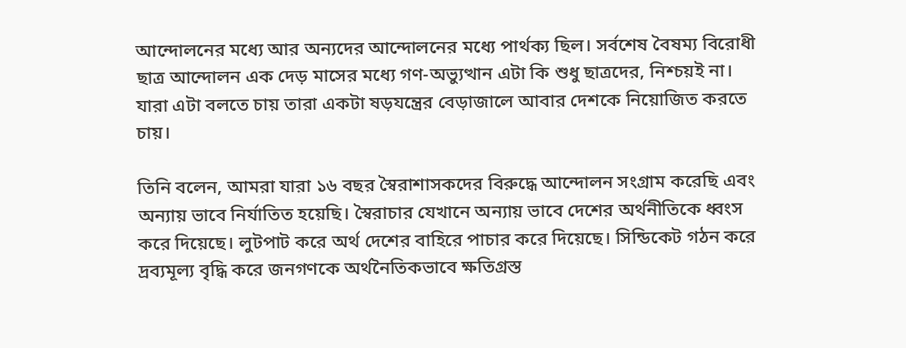আন্দোলনের মধ্যে আর অন্যদের আন্দোলনের মধ্যে পার্থক্য ছিল। সর্বশেষ বৈষম্য বিরোধী ছাত্র আন্দোলন এক দেড় মাসের মধ্যে গণ-অভ্যুত্থান এটা কি শুধু ছাত্রদের, নিশ্চয়ই না। যারা এটা বলতে চায় তারা একটা ষড়যন্ত্রের বেড়াজালে আবার দেশকে নিয়োজিত করতে চায়।

তিনি বলেন, আমরা যারা ১৬ বছর স্বৈরাশাসকদের বিরুদ্ধে আন্দোলন সংগ্রাম করেছি এবং অন্যায় ভাবে নির্যাতিত হয়েছি। স্বৈরাচার যেখানে অন্যায় ভাবে দেশের অর্থনীতিকে ধ্বংস করে দিয়েছে। লুটপাট করে অর্থ দেশের বাহিরে পাচার করে দিয়েছে। সিন্ডিকেট গঠন করে দ্রব্যমূল্য বৃদ্ধি করে জনগণকে অর্থনৈতিকভাবে ক্ষতিগ্রস্ত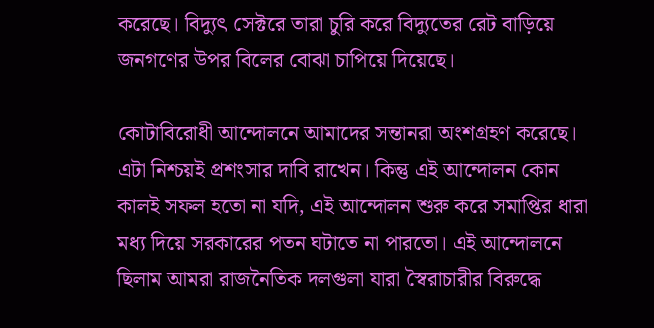করেছে। বিদ্যুৎ সেক্টরে তারা চুরি করে বিদ্যুতের রেট বাড়িয়ে জনগণের উপর বিলের বোঝা চাপিয়ে দিয়েছে।

কোটাবিরোধী আন্দোলনে আমাদের সন্তানরা অংশগ্রহণ করেছে। এটা নিশ্চয়ই প্রশংসার দাবি রাখেন। কিন্তু এই আন্দোলন কোন কালই সফল হতো না যদি, এই আন্দোলন শুরু করে সমাপ্তির ধারা মধ্য দিয়ে সরকারের পতন ঘটাতে না পারতো। এই আন্দোলনে ছিলাম আমরা রাজনৈতিক দলগুলা যারা স্বৈরাচারীর বিরুদ্ধে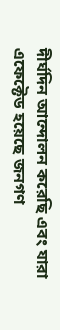দীর্ঘদিন আন্দোলন করেছি এবং যারা এফেক্টেড হয়েছে জনগণ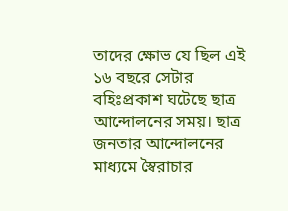তাদের ক্ষোভ যে ছিল এই ১৬ বছরে সেটার বহিঃপ্রকাশ ঘটেছে ছাত্র আন্দোলনের সময়। ছাত্র জনতার আন্দোলনের মাধ্যমে স্বৈরাচার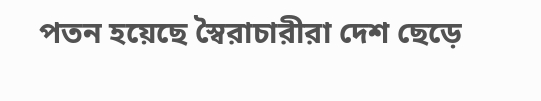পতন হয়েছে স্বৈরাচারীরা দেশ ছেড়ে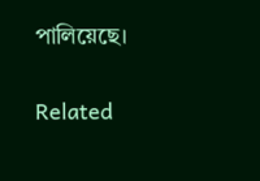পালিয়েছে।

Related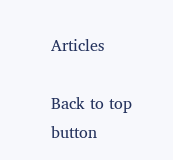Articles

Back to top button